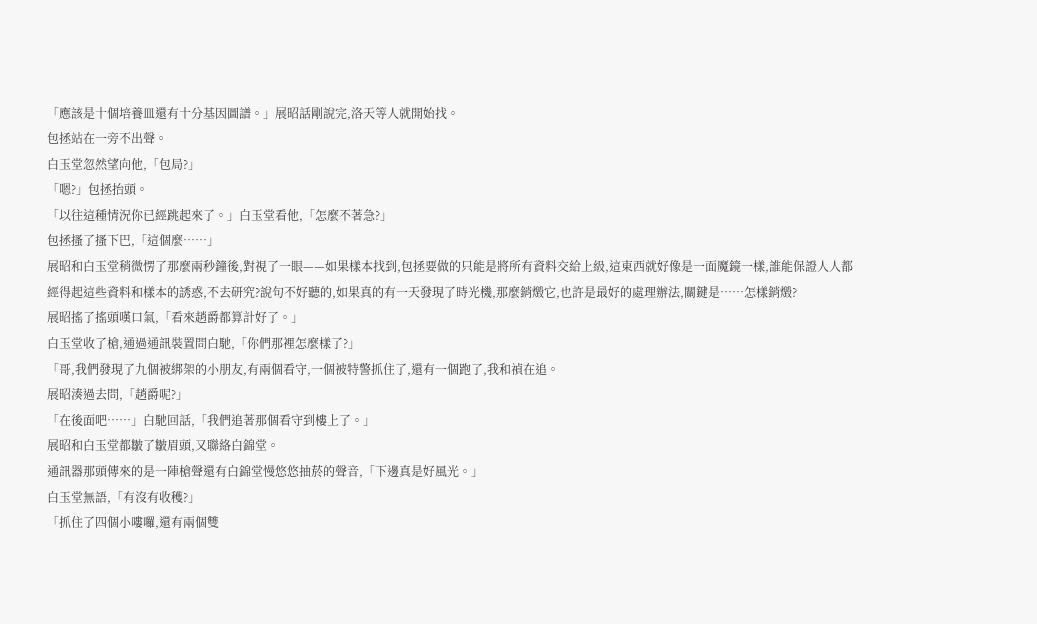「應該是十個培養皿還有十分基因圖譜。」展昭話剛說完,洛天等人就開始找。
包拯站在一旁不出聲。
白玉堂忽然望向他,「包局?」
「嗯?」包拯抬頭。
「以往這種情況你已經跳起來了。」白玉堂看他,「怎麼不著急?」
包拯搔了搔下巴,「這個麼……」
展昭和白玉堂稍微愣了那麼兩秒鐘後,對視了一眼——如果樣本找到,包拯要做的只能是將所有資料交給上級,這東西就好像是一面魔鏡一樣,誰能保證人人都經得起這些資料和樣本的誘惑,不去研究?說句不好聽的,如果真的有一天發現了時光機,那麼銷燬它,也許是最好的處理辦法,關鍵是……怎樣銷燬?
展昭搖了搖頭嘆口氣,「看來趙爵都算計好了。」
白玉堂收了槍,通過通訊裝置問白馳,「你們那裡怎麼樣了?」
「哥,我們發現了九個被綁架的小朋友,有兩個看守,一個被特警抓住了,還有一個跑了,我和禎在追。
展昭湊過去問,「趙爵呢?」
「在後面吧……」白馳回話,「我們追著那個看守到樓上了。」
展昭和白玉堂都皺了皺眉頭,又聯絡白錦堂。
通訊器那頭傳來的是一陣槍聲還有白錦堂慢悠悠抽菸的聲音,「下邊真是好風光。」
白玉堂無語,「有沒有收穫?」
「抓住了四個小嘍囉,還有兩個雙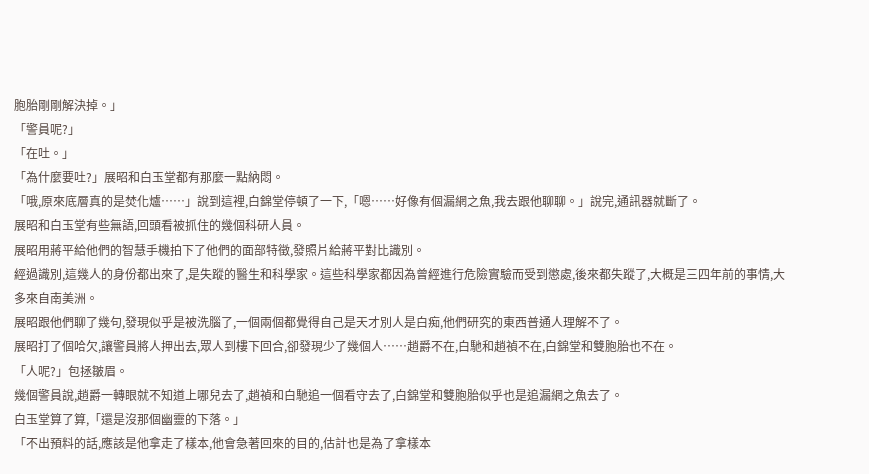胞胎剛剛解決掉。」
「警員呢?」
「在吐。」
「為什麼要吐?」展昭和白玉堂都有那麼一點納悶。
「哦,原來底層真的是焚化爐……」說到這裡,白錦堂停頓了一下,「嗯……好像有個漏網之魚,我去跟他聊聊。」說完,通訊器就斷了。
展昭和白玉堂有些無語,回頭看被抓住的幾個科研人員。
展昭用蔣平給他們的智慧手機拍下了他們的面部特徵,發照片給蔣平對比識別。
經過識別,這幾人的身份都出來了,是失蹤的醫生和科學家。這些科學家都因為曾經進行危險實驗而受到懲處,後來都失蹤了,大概是三四年前的事情,大多來自南美洲。
展昭跟他們聊了幾句,發現似乎是被洗腦了,一個兩個都覺得自己是天才別人是白痴,他們研究的東西普通人理解不了。
展昭打了個哈欠,讓警員將人押出去,眾人到樓下回合,卻發現少了幾個人……趙爵不在,白馳和趙禎不在,白錦堂和雙胞胎也不在。
「人呢?」包拯皺眉。
幾個警員說,趙爵一轉眼就不知道上哪兒去了,趙禎和白馳追一個看守去了,白錦堂和雙胞胎似乎也是追漏網之魚去了。
白玉堂算了算,「還是沒那個幽靈的下落。」
「不出預料的話,應該是他拿走了樣本,他會急著回來的目的,估計也是為了拿樣本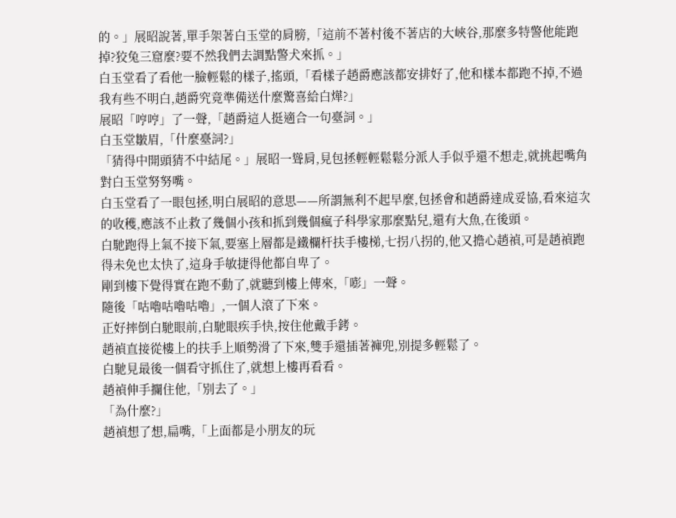的。」展昭說著,單手架著白玉堂的肩膀,「這前不著村後不著店的大峽谷,那麼多特警他能跑掉?狡兔三窟麼?要不然我們去調點警犬來抓。」
白玉堂看了看他一臉輕鬆的樣子,搖頭,「看樣子趙爵應該都安排好了,他和樣本都跑不掉,不過我有些不明白,趙爵究竟準備送什麼驚喜給白燁?」
展昭「哼哼」了一聲,「趙爵這人挺適合一句臺詞。」
白玉堂皺眉,「什麼臺詞?」
「猜得中開頭猜不中結尾。」展昭一聳肩,見包拯輕輕鬆鬆分派人手似乎還不想走,就挑起嘴角對白玉堂努努嘴。
白玉堂看了一眼包拯,明白展昭的意思——所謂無利不起早麼,包拯會和趙爵達成妥協,看來這次的收穫,應該不止救了幾個小孩和抓到幾個瘋子科學家那麼點兒,還有大魚,在後頭。
白馳跑得上氣不接下氣,要塞上層都是鐵欄杆扶手樓梯,七拐八拐的,他又擔心趙禎,可是趙禎跑得未免也太快了,這身手敏捷得他都自卑了。
剛到樓下覺得實在跑不動了,就聽到樓上傳來,「嘭」一聲。
隨後「咕嚕咕嚕咕嚕」,一個人滾了下來。
正好摔倒白馳眼前,白馳眼疾手快,按住他戴手銬。
趙禎直接從樓上的扶手上順勢滑了下來,雙手還插著褲兜,別提多輕鬆了。
白馳見最後一個看守抓住了,就想上樓再看看。
趙禎伸手攔住他,「別去了。」
「為什麼?」
趙禎想了想,扁嘴,「上面都是小朋友的玩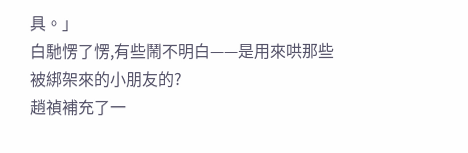具。」
白馳愣了愣,有些鬧不明白——是用來哄那些被綁架來的小朋友的?
趙禎補充了一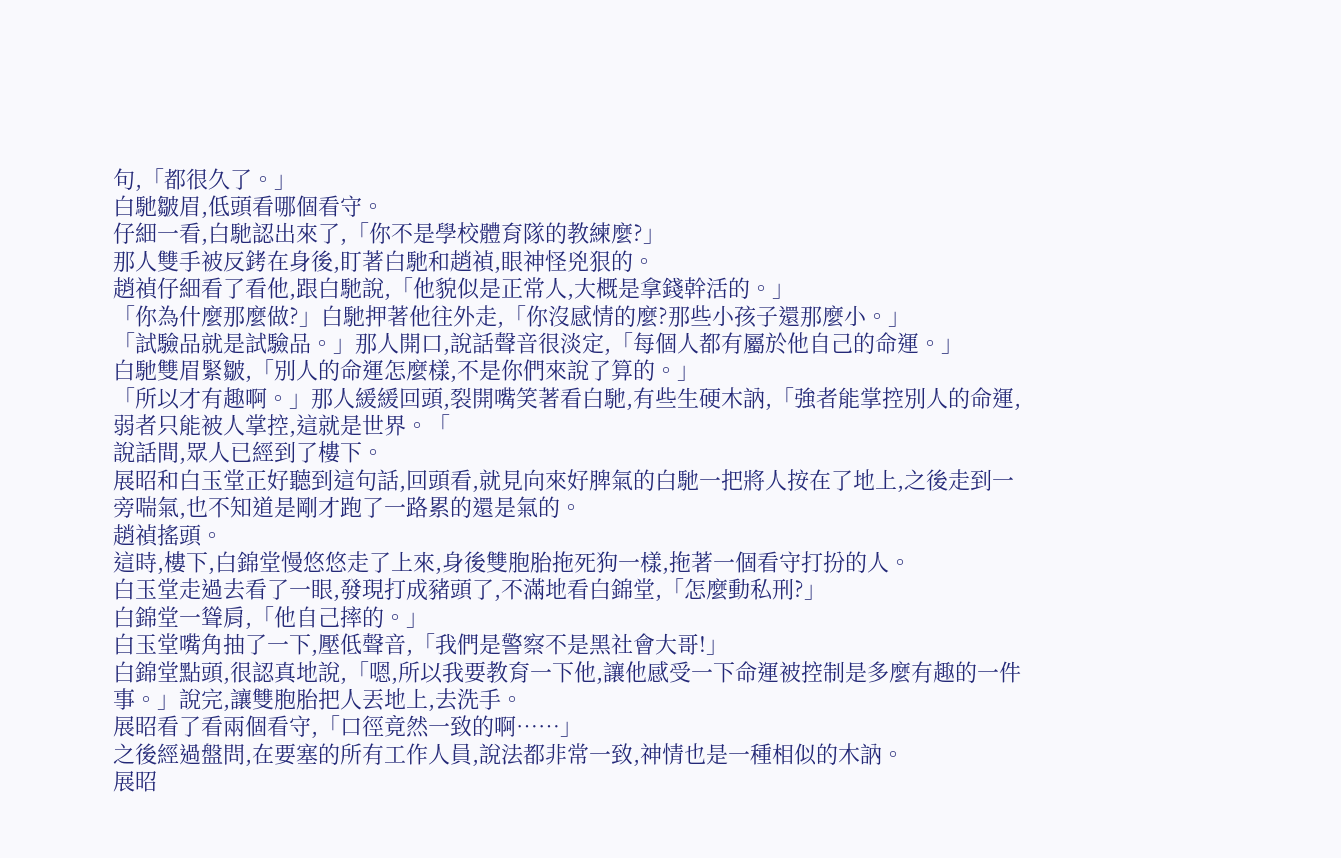句,「都很久了。」
白馳皺眉,低頭看哪個看守。
仔細一看,白馳認出來了,「你不是學校體育隊的教練麼?」
那人雙手被反銬在身後,盯著白馳和趙禎,眼神怪兇狠的。
趙禎仔細看了看他,跟白馳說,「他貌似是正常人,大概是拿錢幹活的。」
「你為什麼那麼做?」白馳押著他往外走,「你沒感情的麼?那些小孩子還那麼小。」
「試驗品就是試驗品。」那人開口,說話聲音很淡定,「每個人都有屬於他自己的命運。」
白馳雙眉緊皺,「別人的命運怎麼樣,不是你們來說了算的。」
「所以才有趣啊。」那人緩緩回頭,裂開嘴笑著看白馳,有些生硬木訥,「強者能掌控別人的命運,弱者只能被人掌控,這就是世界。「
說話間,眾人已經到了樓下。
展昭和白玉堂正好聽到這句話,回頭看,就見向來好脾氣的白馳一把將人按在了地上,之後走到一旁喘氣,也不知道是剛才跑了一路累的還是氣的。
趙禎搖頭。
這時,樓下,白錦堂慢悠悠走了上來,身後雙胞胎拖死狗一樣,拖著一個看守打扮的人。
白玉堂走過去看了一眼,發現打成豬頭了,不滿地看白錦堂,「怎麼動私刑?」
白錦堂一聳肩,「他自己摔的。」
白玉堂嘴角抽了一下,壓低聲音,「我們是警察不是黑社會大哥!」
白錦堂點頭,很認真地說,「嗯,所以我要教育一下他,讓他感受一下命運被控制是多麼有趣的一件事。」說完,讓雙胞胎把人丟地上,去洗手。
展昭看了看兩個看守,「口徑竟然一致的啊……」
之後經過盤問,在要塞的所有工作人員,說法都非常一致,神情也是一種相似的木訥。
展昭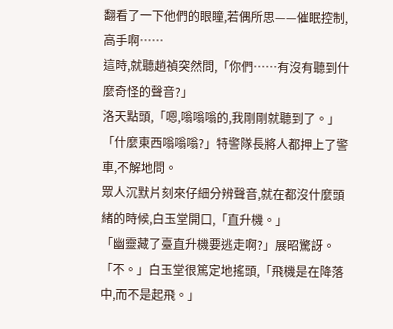翻看了一下他們的眼瞳,若偶所思——催眠控制,高手啊……
這時,就聽趙禎突然問,「你們……有沒有聽到什麼奇怪的聲音?」
洛天點頭,「嗯,嗡嗡嗡的,我剛剛就聽到了。」
「什麼東西嗡嗡嗡?」特警隊長將人都押上了警車,不解地問。
眾人沉默片刻來仔細分辨聲音,就在都沒什麼頭緒的時候,白玉堂開口,「直升機。」
「幽靈藏了臺直升機要逃走啊?」展昭驚訝。
「不。」白玉堂很篤定地搖頭,「飛機是在降落中,而不是起飛。」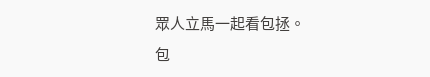眾人立馬一起看包拯。
包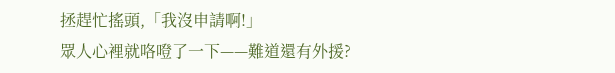拯趕忙搖頭,「我沒申請啊!」
眾人心裡就咯噔了一下——難道還有外援?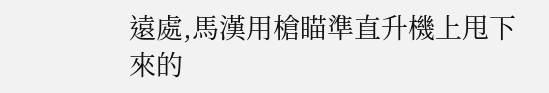遠處,馬漢用槍瞄準直升機上甩下來的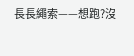長長繩索——想跑?沒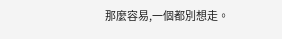那麼容易,一個都別想走。